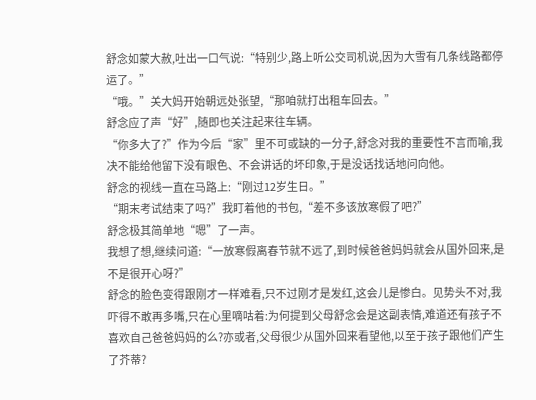舒念如蒙大赦,吐出一口气说:“特别少,路上听公交司机说,因为大雪有几条线路都停运了。”
“哦。”关大妈开始朝远处张望,“那咱就打出租车回去。”
舒念应了声“好”,随即也关注起来往车辆。
“你多大了?”作为今后“家”里不可或缺的一分子,舒念对我的重要性不言而喻,我决不能给他留下没有眼色、不会讲话的坏印象,于是没话找话地问向他。
舒念的视线一直在马路上:“刚过12岁生日。”
“期末考试结束了吗?”我盯着他的书包,“差不多该放寒假了吧?”
舒念极其简单地“嗯”了一声。
我想了想,继续问道:“一放寒假离春节就不远了,到时候爸爸妈妈就会从国外回来,是不是很开心呀?”
舒念的脸色变得跟刚才一样难看,只不过刚才是发红,这会儿是惨白。见势头不对,我吓得不敢再多嘴,只在心里嘀咕着:为何提到父母舒念会是这副表情,难道还有孩子不喜欢自己爸爸妈妈的么?亦或者,父母很少从国外回来看望他,以至于孩子跟他们产生了芥蒂?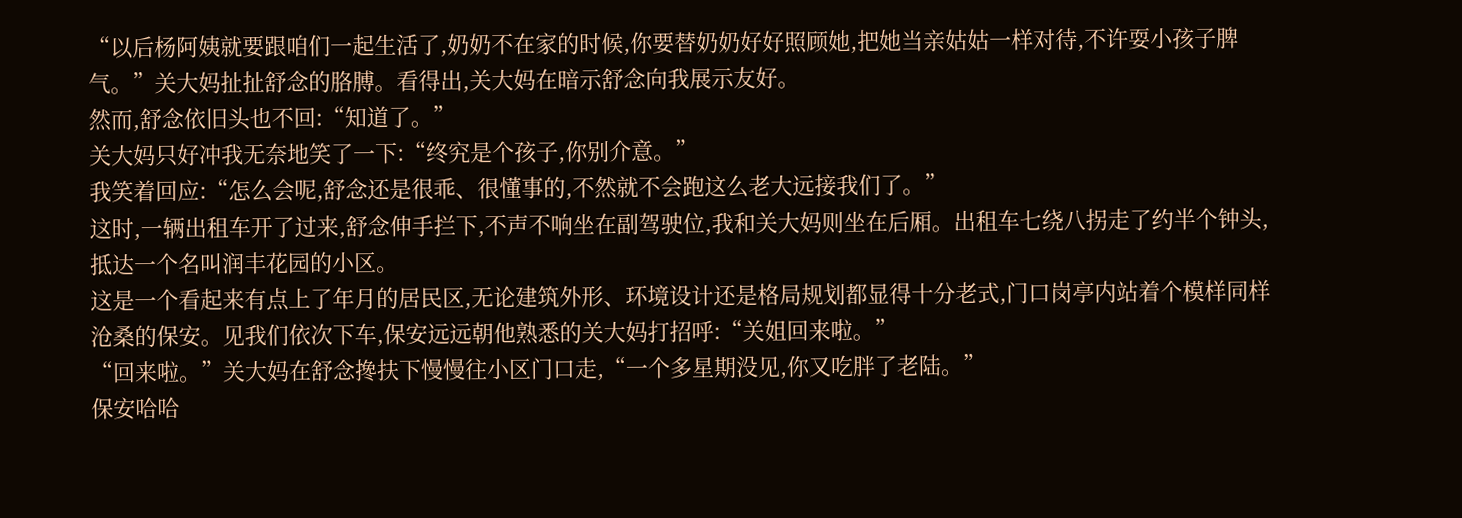“以后杨阿姨就要跟咱们一起生活了,奶奶不在家的时候,你要替奶奶好好照顾她,把她当亲姑姑一样对待,不许耍小孩子脾气。”关大妈扯扯舒念的胳膊。看得出,关大妈在暗示舒念向我展示友好。
然而,舒念依旧头也不回:“知道了。”
关大妈只好冲我无奈地笑了一下:“终究是个孩子,你别介意。”
我笑着回应:“怎么会呢,舒念还是很乖、很懂事的,不然就不会跑这么老大远接我们了。”
这时,一辆出租车开了过来,舒念伸手拦下,不声不响坐在副驾驶位,我和关大妈则坐在后厢。出租车七绕八拐走了约半个钟头,抵达一个名叫润丰花园的小区。
这是一个看起来有点上了年月的居民区,无论建筑外形、环境设计还是格局规划都显得十分老式,门口岗亭内站着个模样同样沧桑的保安。见我们依次下车,保安远远朝他熟悉的关大妈打招呼:“关姐回来啦。”
“回来啦。”关大妈在舒念搀扶下慢慢往小区门口走,“一个多星期没见,你又吃胖了老陆。”
保安哈哈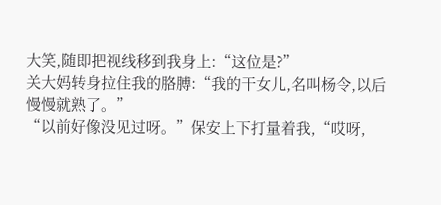大笑,随即把视线移到我身上:“这位是?”
关大妈转身拉住我的胳膊:“我的干女儿,名叫杨令,以后慢慢就熟了。”
“以前好像没见过呀。”保安上下打量着我,“哎呀,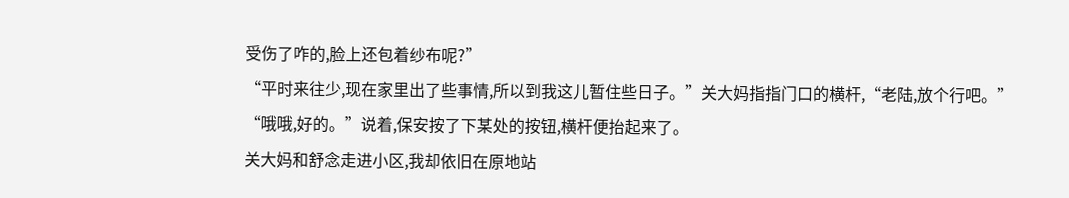受伤了咋的,脸上还包着纱布呢?”
“平时来往少,现在家里出了些事情,所以到我这儿暂住些日子。”关大妈指指门口的横杆,“老陆,放个行吧。”
“哦哦,好的。”说着,保安按了下某处的按钮,横杆便抬起来了。
关大妈和舒念走进小区,我却依旧在原地站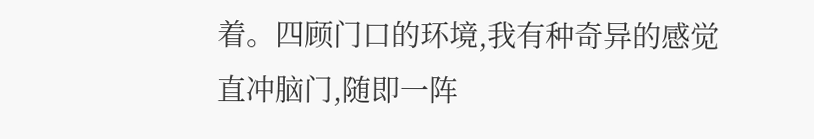着。四顾门口的环境,我有种奇异的感觉直冲脑门,随即一阵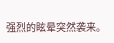强烈的眩晕突然袭来。